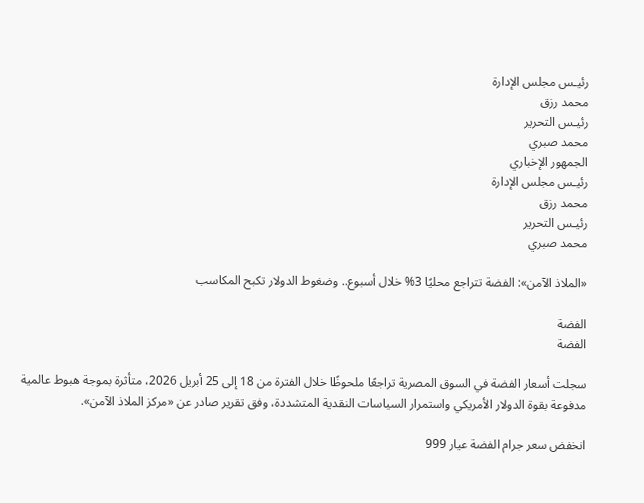رئيـس مجلس الإدارة
محمد رزق
رئيـس التحرير
محمد صبري
الجمهور الإخباري
رئيـس مجلس الإدارة
محمد رزق
رئيـس التحرير
محمد صبري

«الملاذ الآمن»: الفضة تتراجع محليًا 3% خلال أسبوع.. وضغوط الدولار تكبح المكاسب

الفضة
الفضة

سجلت أسعار الفضة في السوق المصرية تراجعًا ملحوظًا خلال الفترة من 18 إلى 25 أبريل 2026، متأثرة بموجة هبوط عالمية مدفوعة بقوة الدولار الأمريكي واستمرار السياسات النقدية المتشددة، وفق تقرير صادر عن «مركز الملاذ الآمن».

انخفض سعر جرام الفضة عيار 999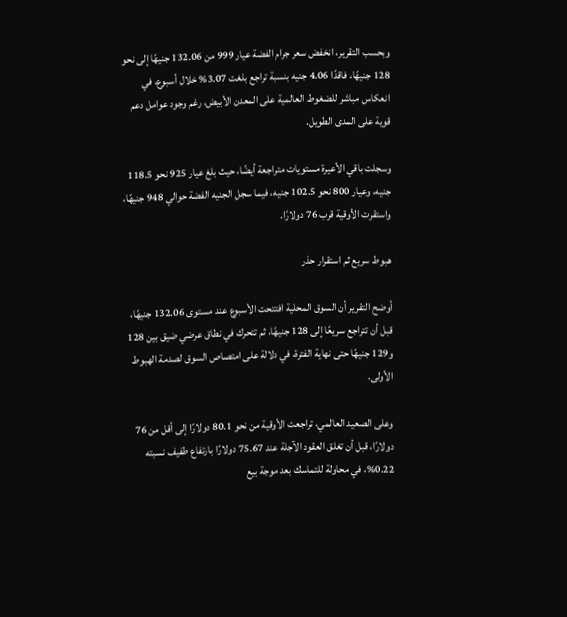وبحسب التقرير، انخفض سعر جرام الفضة عيار 999 من 132.06 جنيهًا إلى نحو 128 جنيهًا، فاقدًا 4.06 جنيه بنسبة تراجع بلغت 3.07% خلال أسبوع، في انعكاس مباشر للضغوط العالمية على المعدن الأبيض، رغم وجود عوامل دعم قوية على المدى الطويل.

وسجلت باقي الأعيرة مستويات متراجعة أيضًا، حيث بلغ عيار 925 نحو 118.5 جنيه، وعيار 800 نحو 102.5 جنيه، فيما سجل الجنيه الفضة حوالي 948 جنيهًا، واستقرت الأوقية قرب 76 دولارًا.

هبوط سريع ثم استقرار حذر

أوضح التقرير أن السوق المحلية افتتحت الأسبوع عند مستوى 132.06 جنيهًا، قبل أن تتراجع سريعًا إلى 128 جنيهًا، ثم تتحرك في نطاق عرضي ضيق بين 128 و129 جنيهًا حتى نهاية الفترة، في دلالة على امتصاص السوق لصدمة الهبوط الأولى.

وعلى الصعيد العالمي، تراجعت الأوقية من نحو 80.1 دولارًا إلى أقل من 76 دولارًا، قبل أن تغلق العقود الآجلة عند 75.67 دولارًا بارتفاع طفيف نسبته 0.22%، في محاولة للتماسك بعد موجة بيع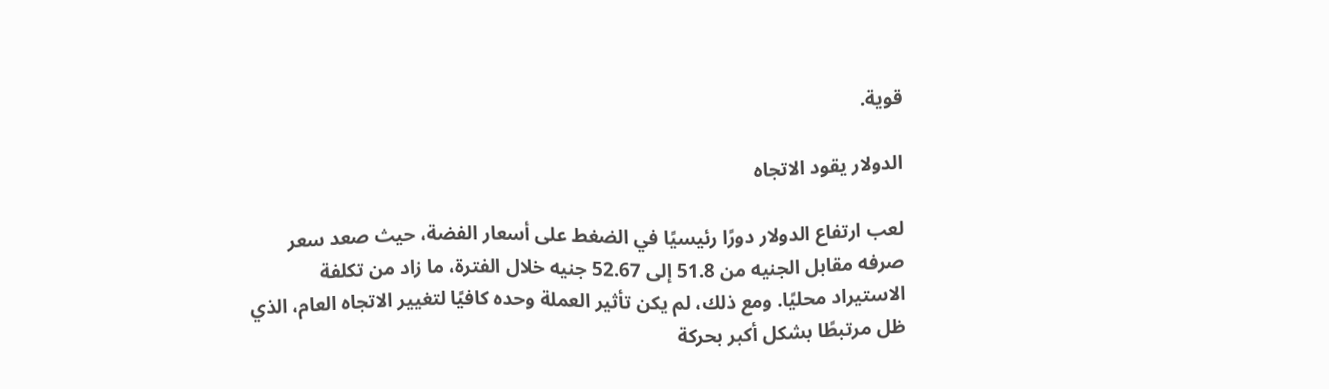قوية.

الدولار يقود الاتجاه

لعب ارتفاع الدولار دورًا رئيسيًا في الضغط على أسعار الفضة، حيث صعد سعر صرفه مقابل الجنيه من 51.8 إلى 52.67 جنيه خلال الفترة، ما زاد من تكلفة الاستيراد محليًا. ومع ذلك، لم يكن تأثير العملة وحده كافيًا لتغيير الاتجاه العام، الذي ظل مرتبطًا بشكل أكبر بحركة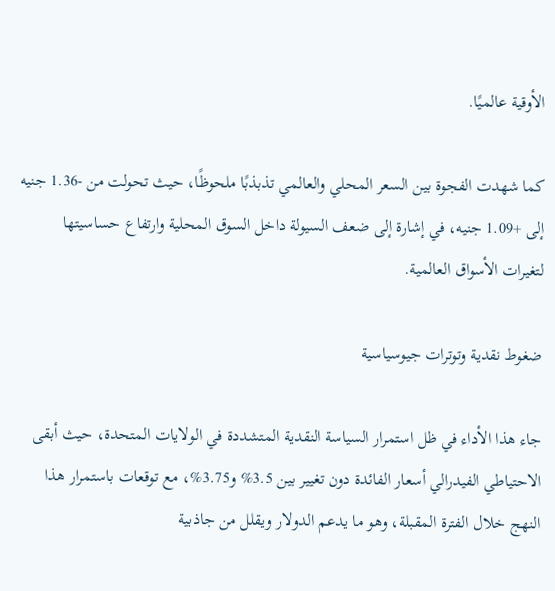الأوقية عالميًا.

كما شهدت الفجوة بين السعر المحلي والعالمي تذبذبًا ملحوظًا، حيث تحولت من -1.36 جنيه إلى +1.09 جنيه، في إشارة إلى ضعف السيولة داخل السوق المحلية وارتفاع حساسيتها لتغيرات الأسواق العالمية.

ضغوط نقدية وتوترات جيوسياسية

جاء هذا الأداء في ظل استمرار السياسة النقدية المتشددة في الولايات المتحدة، حيث أبقى الاحتياطي الفيدرالي أسعار الفائدة دون تغيير بين 3.5% و3.75%، مع توقعات باستمرار هذا النهج خلال الفترة المقبلة، وهو ما يدعم الدولار ويقلل من جاذبية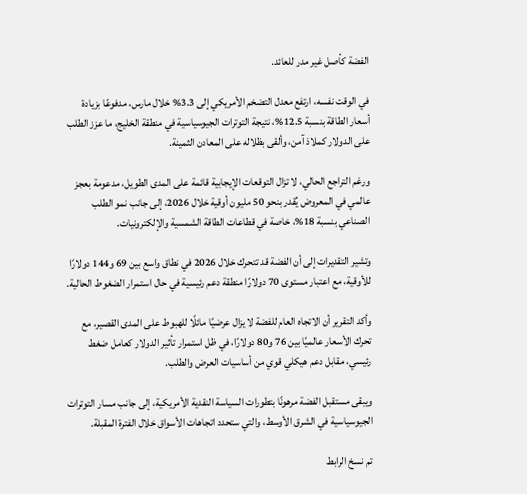الفضة كأصل غير مدر للعائد.

في الوقت نفسه، ارتفع معدل التضخم الأمريكي إلى 3.3% خلال مارس، مدفوعًا بزيادة أسعار الطاقة بنسبة 12.5%، نتيجة التوترات الجيوسياسية في منطقة الخليج، ما عزز الطلب على الدولار كملاذ آمن، وألقى بظلاله على المعادن الثمينة.

ورغم التراجع الحالي، لا تزال التوقعات الإيجابية قائمة على المدى الطويل، مدعومة بعجز عالمي في المعروض يُقدر بنحو 50 مليون أوقية خلال 2026، إلى جانب نمو الطلب الصناعي بنسبة 18%، خاصة في قطاعات الطاقة الشمسية والإلكترونيات.

وتشير التقديرات إلى أن الفضة قد تتحرك خلال 2026 في نطاق واسع بين 69 و144 دولارًا للأوقية، مع اعتبار مستوى 70 دولارًا منطقة دعم رئيسية في حال استمرار الضغوط الحالية.

وأكد التقرير أن الاتجاه العام للفضة لا يزال عرضيًا مائلًا للهبوط على المدى القصير، مع تحرك الأسعار عالميًا بين 76 و80 دولارًا، في ظل استمرار تأثير الدولار كعامل ضغط رئيسي، مقابل دعم هيكلي قوي من أساسيات العرض والطلب.

ويبقى مستقبل الفضة مرهونًا بتطورات السياسة النقدية الأمريكية، إلى جانب مسار التوترات الجيوسياسية في الشرق الأوسط، والتي ستحدد اتجاهات الأسواق خلال الفترة المقبلة.

تم نسخ الرابط